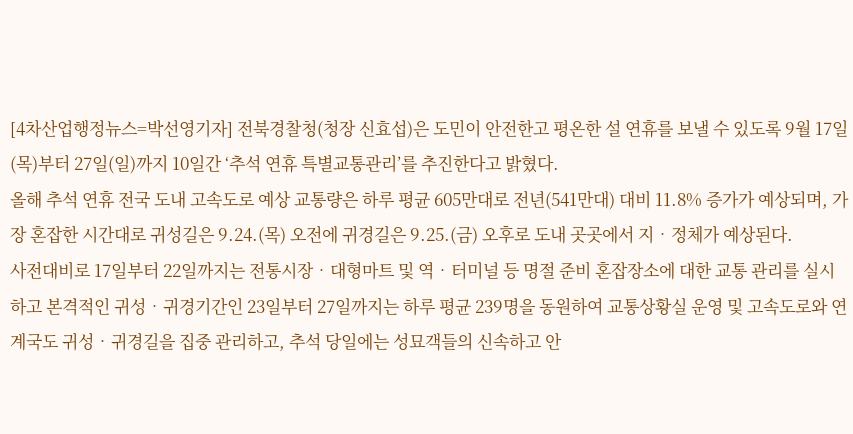[4차산업행정뉴스=박선영기자] 전북경찰청(청장 신효섭)은 도민이 안전한고 평온한 설 연휴를 보낼 수 있도록 9월 17일(목)부터 27일(일)까지 10일간 ‘추석 연휴 특별교통관리’를 추진한다고 밝혔다.
올해 추석 연휴 전국 도내 고속도로 예상 교통량은 하루 평균 605만대로 전년(541만대) 대비 11.8% 증가가 예상되며, 가장 혼잡한 시간대로 귀성길은 9.24.(목) 오전에 귀경길은 9.25.(금) 오후로 도내 곳곳에서 지‧정체가 예상된다.
사전대비로 17일부터 22일까지는 전통시장‧대형마트 및 역‧터미널 등 명절 준비 혼잡장소에 대한 교통 관리를 실시하고 본격적인 귀성‧귀경기간인 23일부터 27일까지는 하루 평균 239명을 동원하여 교통상황실 운영 및 고속도로와 연계국도 귀성‧귀경길을 집중 관리하고, 추석 당일에는 성묘객들의 신속하고 안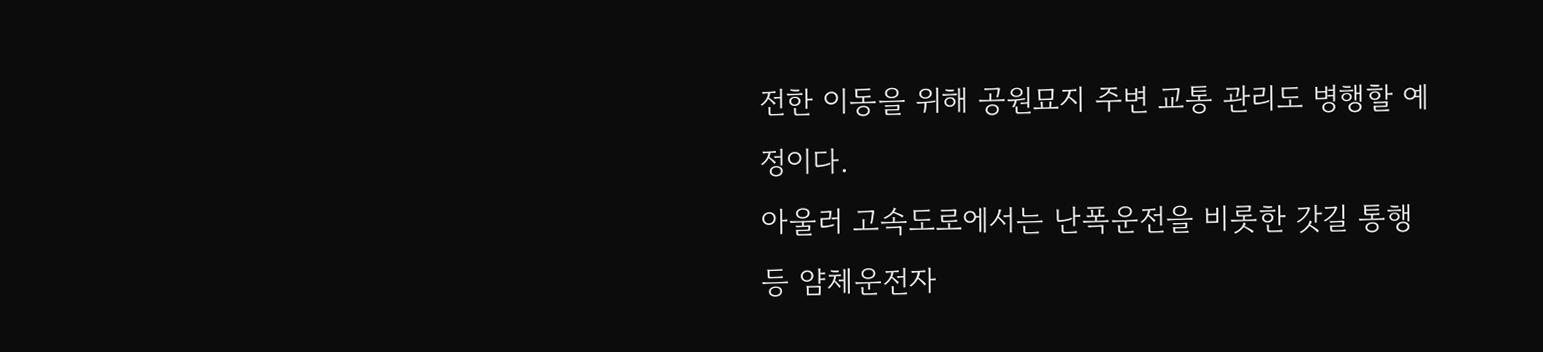전한 이동을 위해 공원묘지 주변 교통 관리도 병행할 예정이다.
아울러 고속도로에서는 난폭운전을 비롯한 갓길 통행 등 얌체운전자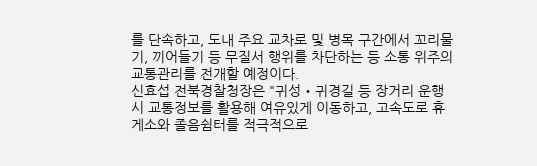를 단속하고, 도내 주요 교차로 및 병목 구간에서 꼬리물기, 끼어들기 등 무질서 행위를 차단하는 등 소통 위주의 교통관리를 전개할 예정이다.
신효섭 전북경찰청장은 "귀성‧귀경길 등 장거리 운행시 교통정보를 활용해 여유있게 이동하고, 고속도로 휴게소와 졸음쉼터를 적극적으로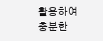활용하여 충분한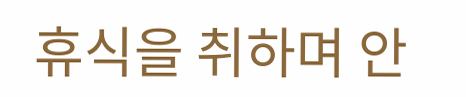휴식을 취하며 안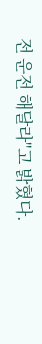전 운전 해달라"고 밝혔다.